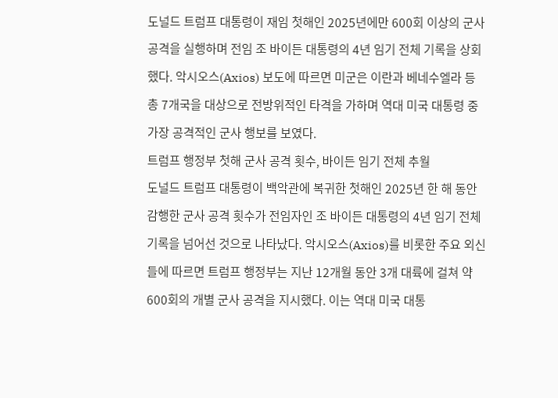도널드 트럼프 대통령이 재임 첫해인 2025년에만 600회 이상의 군사 공격을 실행하며 전임 조 바이든 대통령의 4년 임기 전체 기록을 상회했다. 악시오스(Axios) 보도에 따르면 미군은 이란과 베네수엘라 등 총 7개국을 대상으로 전방위적인 타격을 가하며 역대 미국 대통령 중 가장 공격적인 군사 행보를 보였다.
트럼프 행정부 첫해 군사 공격 횟수, 바이든 임기 전체 추월
도널드 트럼프 대통령이 백악관에 복귀한 첫해인 2025년 한 해 동안 감행한 군사 공격 횟수가 전임자인 조 바이든 대통령의 4년 임기 전체 기록을 넘어선 것으로 나타났다. 악시오스(Axios)를 비롯한 주요 외신들에 따르면 트럼프 행정부는 지난 12개월 동안 3개 대륙에 걸쳐 약 600회의 개별 군사 공격을 지시했다. 이는 역대 미국 대통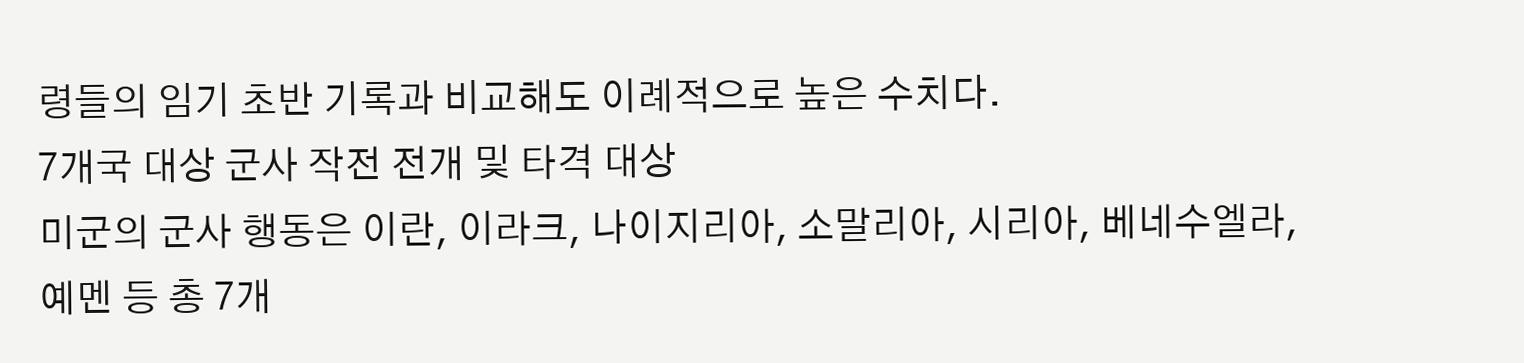령들의 임기 초반 기록과 비교해도 이례적으로 높은 수치다.
7개국 대상 군사 작전 전개 및 타격 대상
미군의 군사 행동은 이란, 이라크, 나이지리아, 소말리아, 시리아, 베네수엘라, 예멘 등 총 7개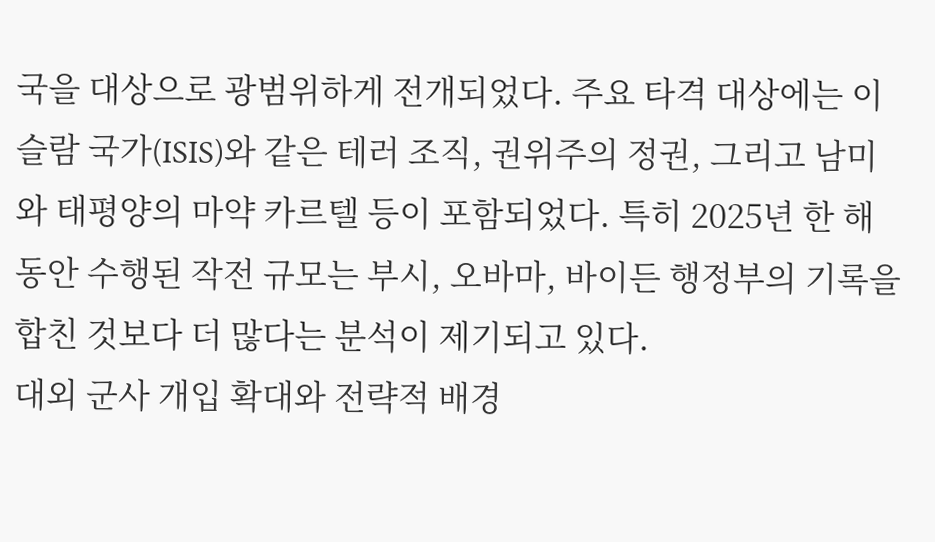국을 대상으로 광범위하게 전개되었다. 주요 타격 대상에는 이슬람 국가(ISIS)와 같은 테러 조직, 권위주의 정권, 그리고 남미와 태평양의 마약 카르텔 등이 포함되었다. 특히 2025년 한 해 동안 수행된 작전 규모는 부시, 오바마, 바이든 행정부의 기록을 합친 것보다 더 많다는 분석이 제기되고 있다.
대외 군사 개입 확대와 전략적 배경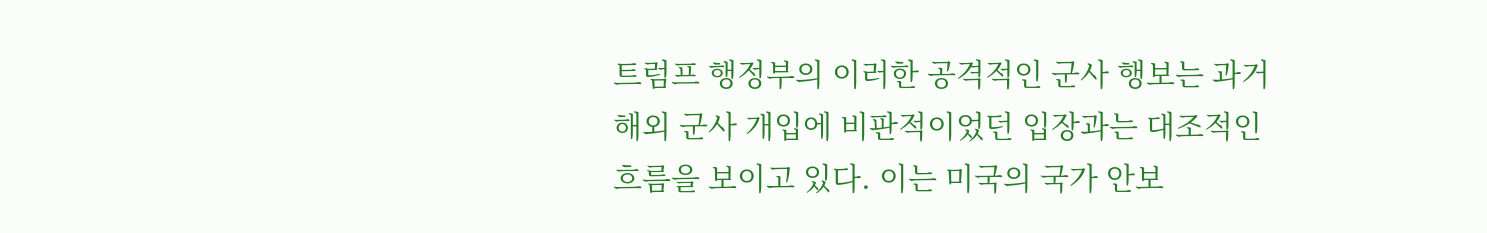트럼프 행정부의 이러한 공격적인 군사 행보는 과거 해외 군사 개입에 비판적이었던 입장과는 대조적인 흐름을 보이고 있다. 이는 미국의 국가 안보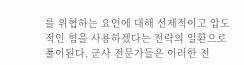를 위협하는 요인에 대해 선제적이고 압도적인 힘을 사용하겠다는 전략의 일환으로 풀이된다. 군사 전문가들은 이러한 전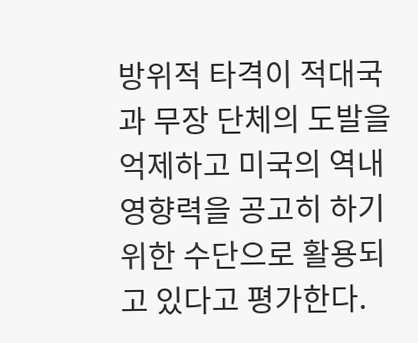방위적 타격이 적대국과 무장 단체의 도발을 억제하고 미국의 역내 영향력을 공고히 하기 위한 수단으로 활용되고 있다고 평가한다.